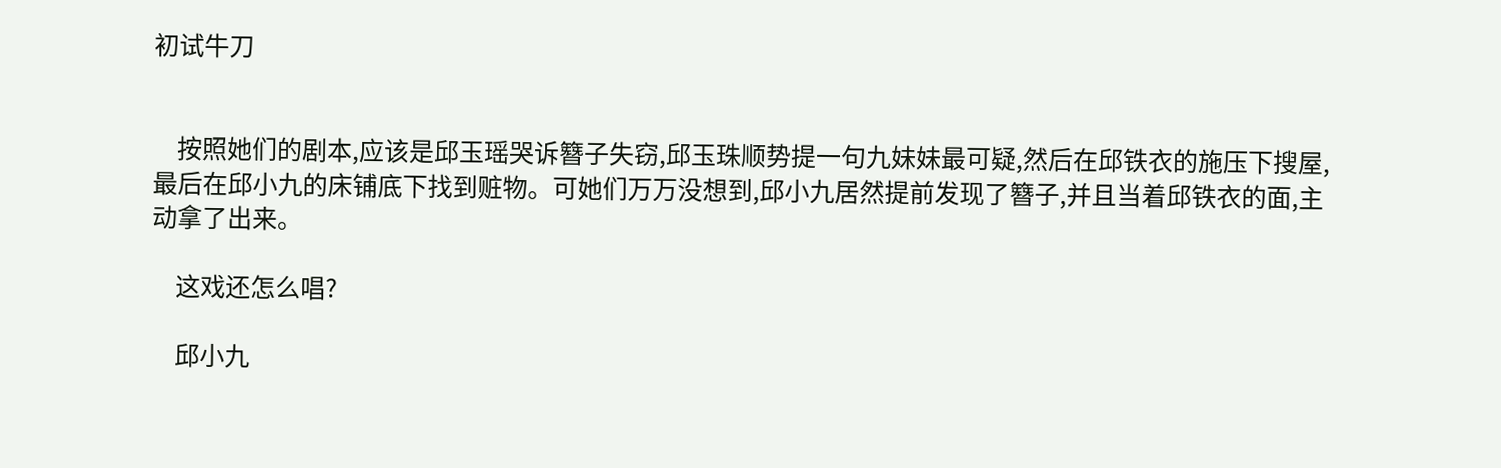初试牛刀


    按照她们的剧本,应该是邱玉瑶哭诉簪子失窃,邱玉珠顺势提一句九妹妹最可疑,然后在邱铁衣的施压下搜屋,最后在邱小九的床铺底下找到赃物。可她们万万没想到,邱小九居然提前发现了簪子,并且当着邱铁衣的面,主动拿了出来。

    这戏还怎么唱?

    邱小九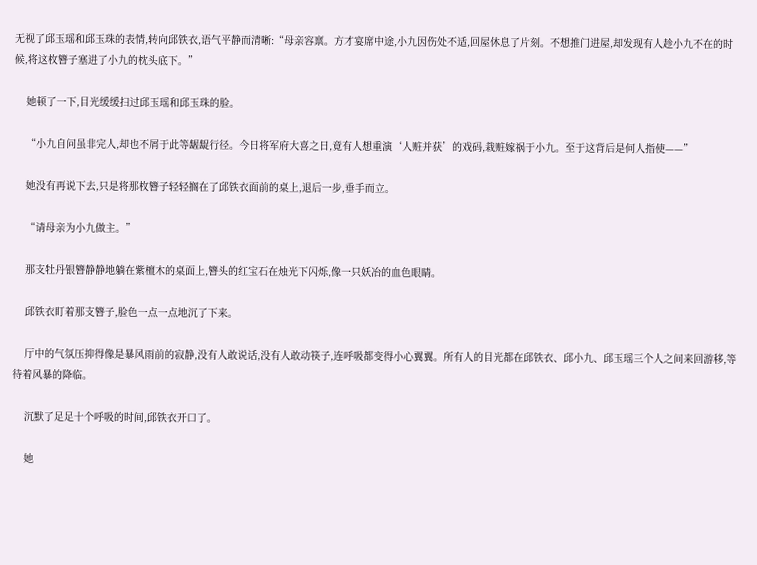无视了邱玉瑶和邱玉珠的表情,转向邱铁衣,语气平静而清晰:“母亲容禀。方才宴席中途,小九因伤处不适,回屋休息了片刻。不想推门进屋,却发现有人趁小九不在的时候,将这枚簪子塞进了小九的枕头底下。”

    她顿了一下,目光缓缓扫过邱玉瑶和邱玉珠的脸。

    “小九自问虽非完人,却也不屑于此等龌龊行径。今日将军府大喜之日,竟有人想重演‘人赃并获’的戏码,栽赃嫁祸于小九。至于这背后是何人指使——”

    她没有再说下去,只是将那枚簪子轻轻搁在了邱铁衣面前的桌上,退后一步,垂手而立。

    “请母亲为小九做主。”

    那支牡丹银簪静静地躺在紫檀木的桌面上,簪头的红宝石在烛光下闪烁,像一只妖冶的血色眼睛。

    邱铁衣盯着那支簪子,脸色一点一点地沉了下来。

    厅中的气氛压抑得像是暴风雨前的寂静,没有人敢说话,没有人敢动筷子,连呼吸都变得小心翼翼。所有人的目光都在邱铁衣、邱小九、邱玉瑶三个人之间来回游移,等待着风暴的降临。

    沉默了足足十个呼吸的时间,邱铁衣开口了。

    她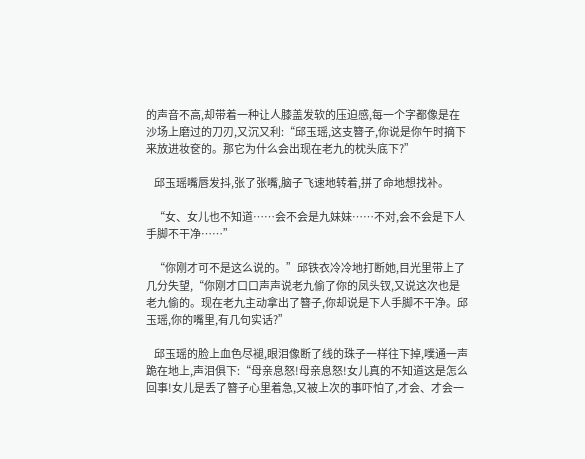的声音不高,却带着一种让人膝盖发软的压迫感,每一个字都像是在沙场上磨过的刀刃,又沉又利:“邱玉瑶,这支簪子,你说是你午时摘下来放进妆奁的。那它为什么会出现在老九的枕头底下?”

    邱玉瑶嘴唇发抖,张了张嘴,脑子飞速地转着,拼了命地想找补。

    “女、女儿也不知道……会不会是九妹妹……不对,会不会是下人手脚不干净……”

    “你刚才可不是这么说的。”邱铁衣冷冷地打断她,目光里带上了几分失望,“你刚才口口声声说老九偷了你的凤头钗,又说这次也是老九偷的。现在老九主动拿出了簪子,你却说是下人手脚不干净。邱玉瑶,你的嘴里,有几句实话?”

    邱玉瑶的脸上血色尽褪,眼泪像断了线的珠子一样往下掉,噗通一声跪在地上,声泪俱下:“母亲息怒!母亲息怒!女儿真的不知道这是怎么回事!女儿是丢了簪子心里着急,又被上次的事吓怕了,才会、才会一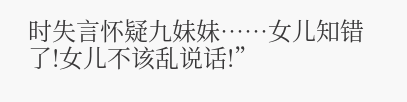时失言怀疑九妹妹……女儿知错了!女儿不该乱说话!”